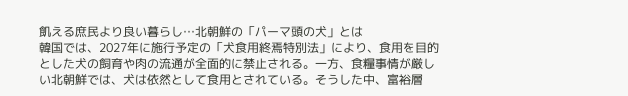飢える庶民より良い暮らし…北朝鮮の「パーマ頭の犬」とは
韓国では、2027年に施行予定の「犬食用終焉特別法」により、食用を目的とした犬の飼育や肉の流通が全面的に禁止される。一方、食糧事情が厳しい北朝鮮では、犬は依然として食用とされている。そうした中、富裕層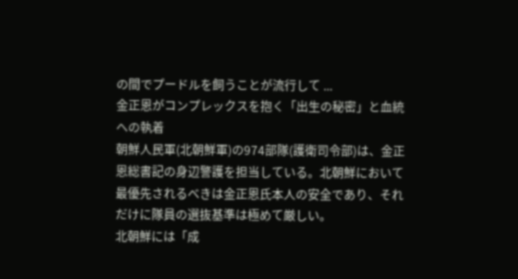の間でプードルを飼うことが流行して ...
金正恩がコンプレックスを抱く「出生の秘密」と血統への執着
朝鮮人民軍(北朝鮮軍)の974部隊(護衛司令部)は、金正恩総書記の身辺警護を担当している。北朝鮮において最優先されるべきは金正恩氏本人の安全であり、それだけに隊員の選抜基準は極めて厳しい。
北朝鮮には「成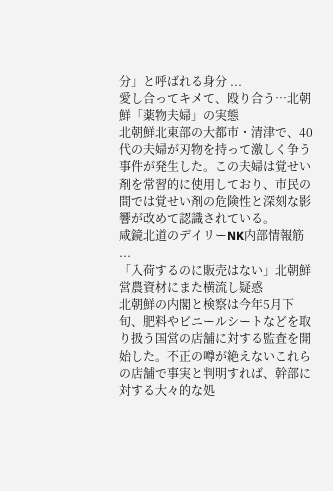分」と呼ばれる身分 ...
愛し合ってキメて、殴り合う…北朝鮮「薬物夫婦」の実態
北朝鮮北東部の大都市・清津で、40代の夫婦が刃物を持って激しく争う事件が発生した。この夫婦は覚せい剤を常習的に使用しており、市民の間では覚せい剤の危険性と深刻な影響が改めて認識されている。
咸鏡北道のデイリーNK内部情報筋 ...
「入荷するのに販売はない」北朝鮮営農資材にまた横流し疑惑
北朝鮮の内閣と検察は今年5月下旬、肥料やビニールシートなどを取り扱う国営の店舗に対する監査を開始した。不正の噂が絶えないこれらの店舗で事実と判明すれば、幹部に対する大々的な処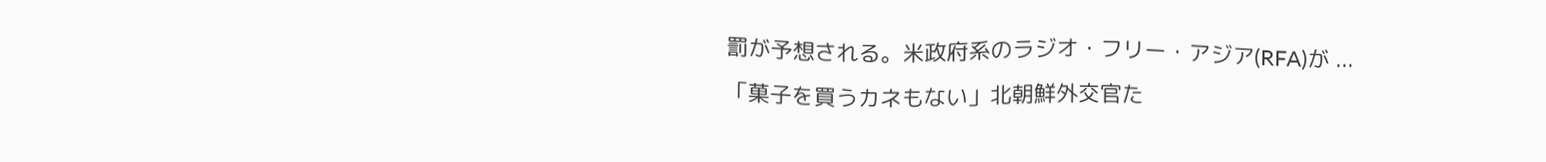罰が予想される。米政府系のラジオ・フリー・アジア(RFA)が ...
「菓子を買うカネもない」北朝鮮外交官た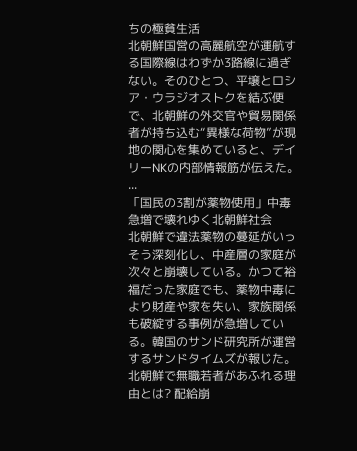ちの極貧生活
北朝鮮国営の高麗航空が運航する国際線はわずか3路線に過ぎない。そのひとつ、平壌とロシア・ウラジオストクを結ぶ便で、北朝鮮の外交官や貿易関係者が持ち込む“異様な荷物”が現地の関心を集めていると、デイリーNKの内部情報筋が伝えた。 ...
「国民の3割が薬物使用」中毒急増で壊れゆく北朝鮮社会
北朝鮮で違法薬物の蔓延がいっそう深刻化し、中産層の家庭が次々と崩壊している。かつて裕福だった家庭でも、薬物中毒により財産や家を失い、家族関係も破綻する事例が急増している。韓国のサンド研究所が運営するサンドタイムズが報じた。
北朝鮮で無職若者があふれる理由とは? 配給崩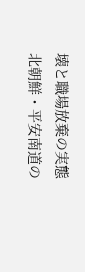壊と職場放棄の実態
北朝鮮・平安南道の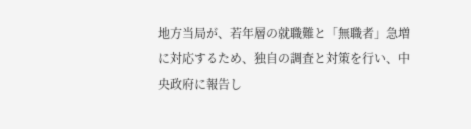地方当局が、若年層の就職難と「無職者」急増に対応するため、独自の調査と対策を行い、中央政府に報告し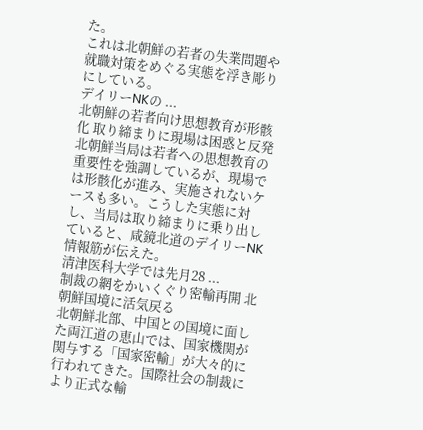た。
これは北朝鮮の若者の失業問題や就職対策をめぐる実態を浮き彫りにしている。
デイリーNKの ...
北朝鮮の若者向け思想教育が形骸化 取り締まりに現場は困惑と反発
北朝鮮当局は若者への思想教育の重要性を強調しているが、現場では形骸化が進み、実施されないケースも多い。こうした実態に対し、当局は取り締まりに乗り出していると、咸鏡北道のデイリーNK情報筋が伝えた。
清津医科大学では先月28 ...
制裁の網をかいくぐり密輸再開 北朝鮮国境に活気戻る
北朝鮮北部、中国との国境に面した両江道の恵山では、国家機関が関与する「国家密輸」が大々的に行われてきた。国際社会の制裁により正式な輸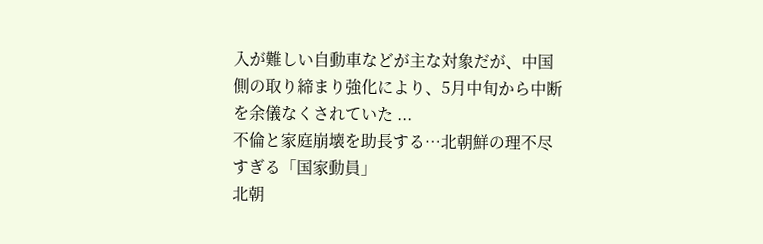入が難しい自動車などが主な対象だが、中国側の取り締まり強化により、5月中旬から中断を余儀なくされていた ...
不倫と家庭崩壊を助長する…北朝鮮の理不尽すぎる「国家動員」
北朝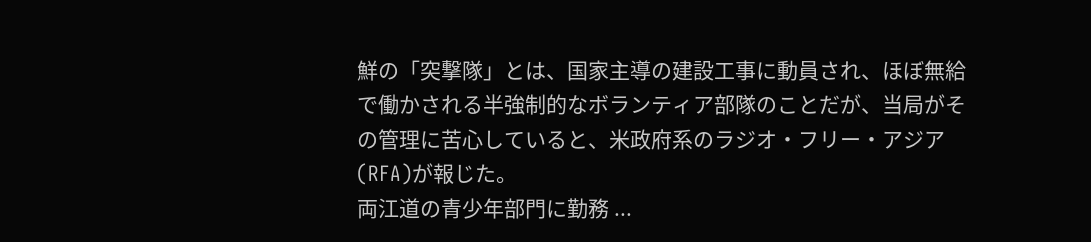鮮の「突撃隊」とは、国家主導の建設工事に動員され、ほぼ無給で働かされる半強制的なボランティア部隊のことだが、当局がその管理に苦心していると、米政府系のラジオ・フリー・アジア(RFA)が報じた。
両江道の青少年部門に勤務 ...